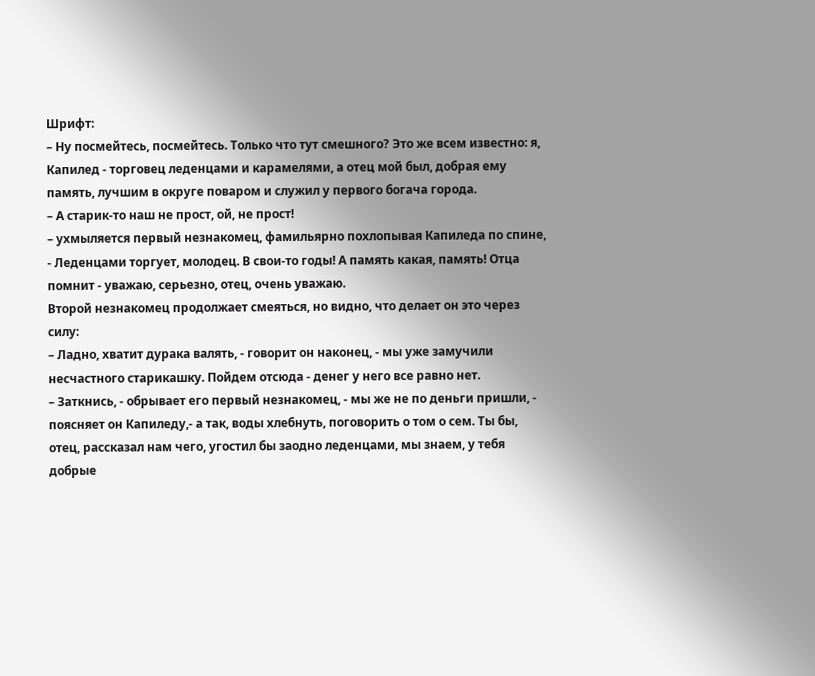Шрифт:
– Ну посмейтесь, посмейтесь. Только что тут смешного? Это же всем известно: я, Капилед - торговец леденцами и карамелями, а отец мой был, добрая ему память, лучшим в округе поваром и служил у первого богача города.
– А старик-то наш не прост, ой, не прост!
– ухмыляется первый незнакомец, фамильярно похлопывая Капиледа по спине, - Леденцами торгует, молодец. В свои-то годы! А память какая, память! Отца помнит - уважаю, серьезно, отец, очень уважаю.
Второй незнакомец продолжает смеяться, но видно, что делает он это через силу:
– Ладно, хватит дурака валять, - говорит он наконец, - мы уже замучили несчастного старикашку. Пойдем отсюда - денег у него все равно нет.
– Заткнись, - обрывает его первый незнакомец, - мы же не по деньги пришли, - поясняет он Капиледу,- а так, воды хлебнуть, поговорить о том о сем. Ты бы, отец, рассказал нам чего, угостил бы заодно леденцами, мы знаем, у тебя добрые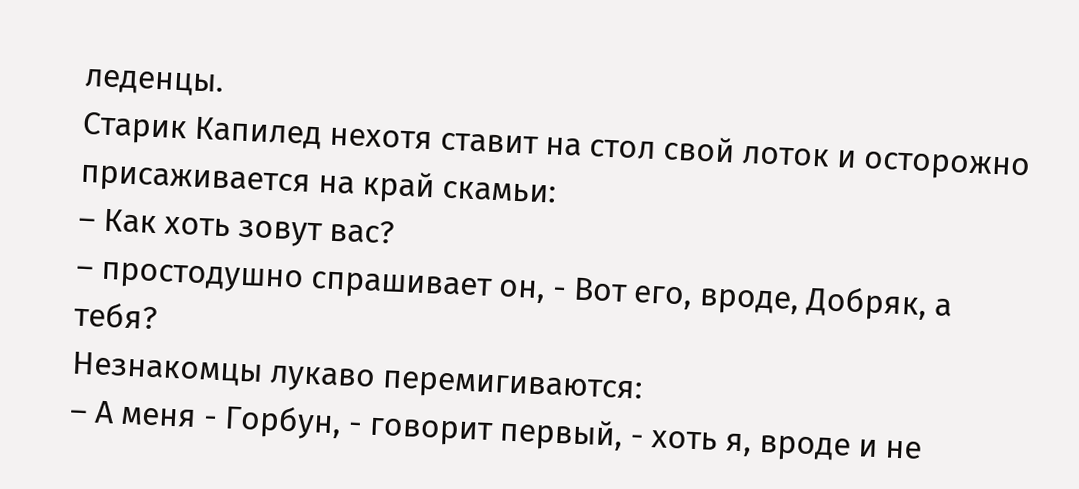леденцы.
Старик Капилед нехотя ставит на стол свой лоток и осторожно присаживается на край скамьи:
– Как хоть зовут вас?
– простодушно спрашивает он, - Вот его, вроде, Добряк, а тебя?
Незнакомцы лукаво перемигиваются:
– А меня - Горбун, - говорит первый, - хоть я, вроде и не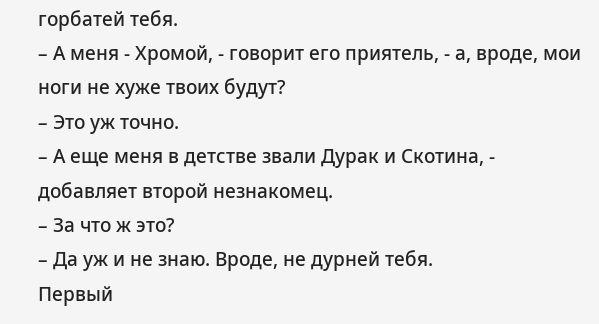горбатей тебя.
– А меня - Хромой, - говорит его приятель, - а, вроде, мои ноги не хуже твоих будут?
– Это уж точно.
– А еще меня в детстве звали Дурак и Скотина, - добавляет второй незнакомец.
– За что ж это?
– Да уж и не знаю. Вроде, не дурней тебя.
Первый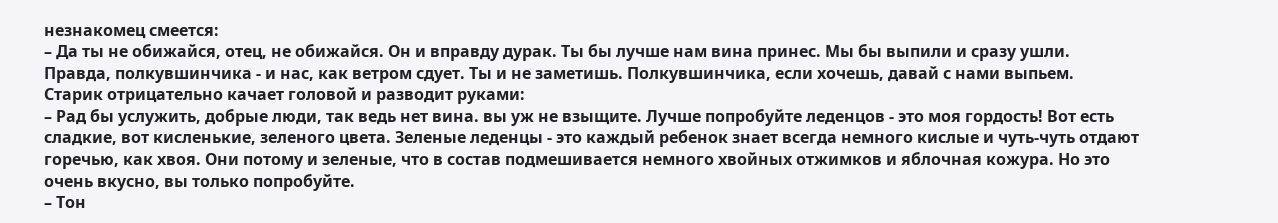незнакомец смеется:
– Да ты не обижайся, отец, не обижайся. Он и вправду дурак. Ты бы лучше нам вина принес. Мы бы выпили и сразу ушли. Правда, полкувшинчика - и нас, как ветром сдует. Ты и не заметишь. Полкувшинчика, если хочешь, давай с нами выпьем.
Старик отрицательно качает головой и разводит руками:
– Рад бы услужить, добрые люди, так ведь нет вина. вы уж не взыщите. Лучше попробуйте леденцов - это моя гордость! Вот есть сладкие, вот кисленькие, зеленого цвета. Зеленые леденцы - это каждый ребенок знает всегда немного кислые и чуть-чуть отдают горечью, как хвоя. Они потому и зеленые, что в состав подмешивается немного хвойных отжимков и яблочная кожура. Но это очень вкусно, вы только попробуйте.
– Тон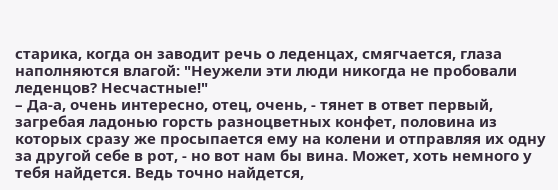старика, когда он заводит речь о леденцах, смягчается, глаза наполняются влагой: "Неужели эти люди никогда не пробовали леденцов? Несчастные!"
– Да-а, очень интересно, отец, очень, - тянет в ответ первый, загребая ладонью горсть разноцветных конфет, половина из которых сразу же просыпается ему на колени и отправляя их одну за другой себе в рот, - но вот нам бы вина. Может, хоть немного у тебя найдется. Ведь точно найдется,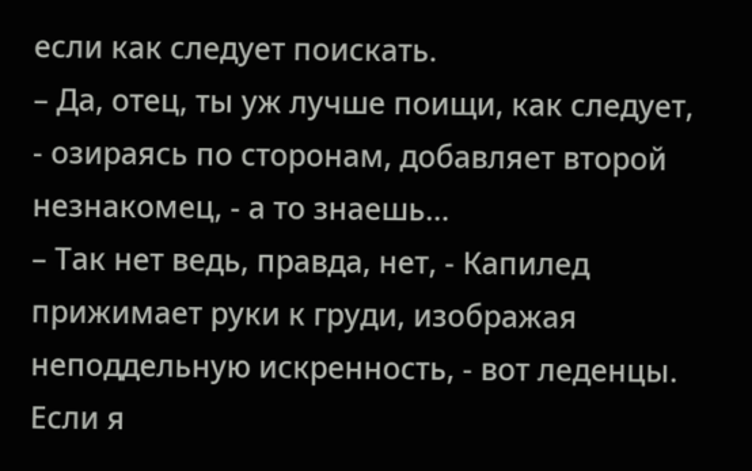если как следует поискать.
– Да, отец, ты уж лучше поищи, как следует, - озираясь по сторонам, добавляет второй незнакомец, - а то знаешь...
– Так нет ведь, правда, нет, - Капилед прижимает руки к груди, изображая неподдельную искренность, - вот леденцы. Если я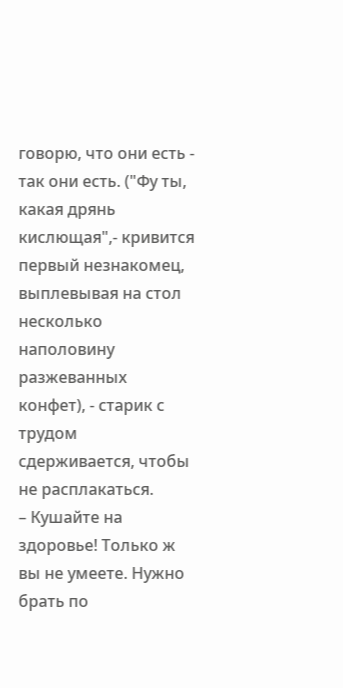говорю, что они есть - так они есть. ("Фу ты, какая дрянь кислющая",- кривится первый незнакомец, выплевывая на стол несколько наполовину разжеванных конфет), - старик с трудом сдерживается, чтобы не расплакаться.
– Кушайте на здоровье! Только ж вы не умеете. Нужно брать по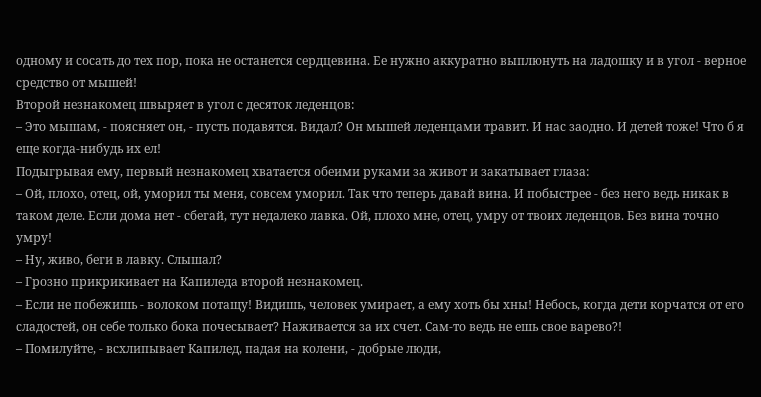одному и сосать до тех пор, пока не останется сердцевина. Ее нужно аккуратно выплюнуть на ладошку и в угол - верное средство от мышей!
Второй незнакомец швыряет в угол с десяток леденцов:
– Это мышам, - поясняет он, - пусть подавятся. Видал? Он мышей леденцами травит. И нас заодно. И детей тоже! Что б я еще когда-нибудь их ел!
Подыгрывая ему, первый незнакомец хватается обеими руками за живот и закатывает глаза:
– Ой, плохо, отец, ой, уморил ты меня, совсем уморил. Так что теперь давай вина. И побыстрее - без него ведь никак в таком деле. Если дома нет - сбегай, тут недалеко лавка. Ой, плохо мне, отец, умру от твоих леденцов. Без вина точно умру!
– Ну, живо, беги в лавку. Слышал?
– Грозно прикрикивает на Капиледа второй незнакомец.
– Если не побежишь - волоком потащу! Видишь, человек умирает, а ему хоть бы хны! Небось, когда дети корчатся от его сладостей, он себе только бока почесывает? Наживается за их счет. Сам-то ведь не ешь свое варево?!
– Помилуйте, - всхлипывает Капилед, падая на колени, - добрые люди,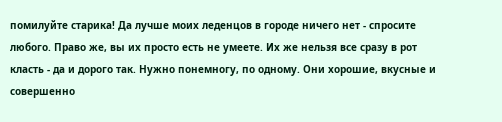помилуйте старика! Да лучше моих леденцов в городе ничего нет - спросите любого. Право же, вы их просто есть не умеете. Их же нельзя все сразу в рот класть - да и дорого так. Нужно понемногу, по одному. Они хорошие, вкусные и совершенно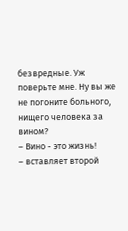безвредные. Уж поверьте мне. Ну вы же не погоните больного, нищего человека за вином?
– Вино - это жизнь!
– вставляет второй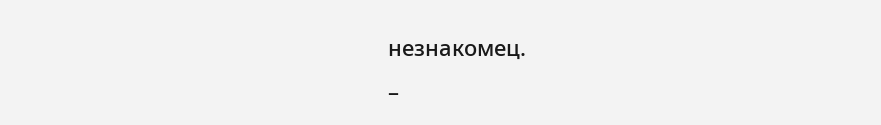незнакомец.
–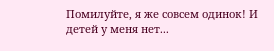Помилуйте, я же совсем одинок! И детей у меня нет...